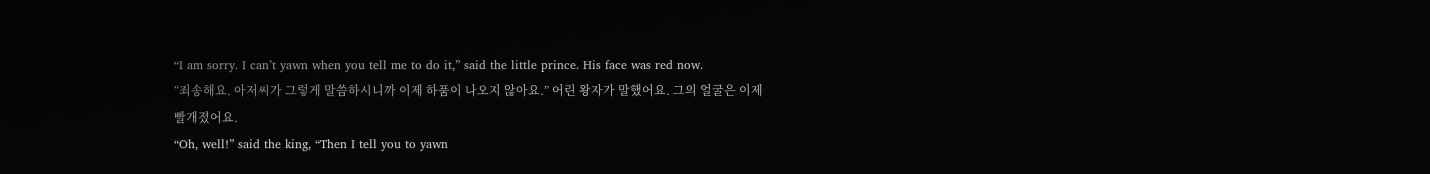“I am sorry. I can’t yawn when you tell me to do it,” said the little prince. His face was red now.
“죄송해요. 아저씨가 그렇게 말씀하시니까 이제 하품이 나오지 않아요.” 어린 왕자가 말했어요. 그의 얼굴은 이제 빨개졌어요.
“Oh, well!” said the king, “Then I tell you to yawn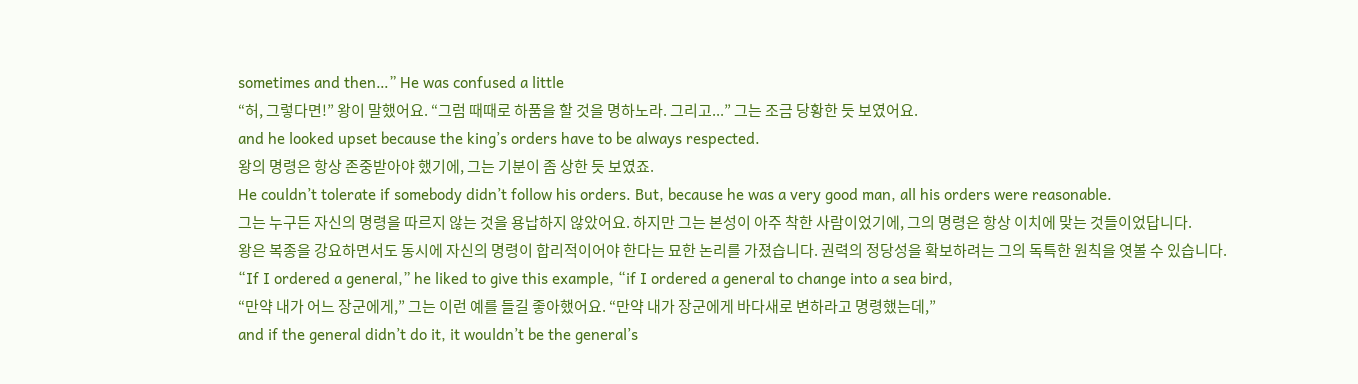sometimes and then…” He was confused a little
“허, 그렇다면!” 왕이 말했어요. “그럼 때때로 하품을 할 것을 명하노라. 그리고...” 그는 조금 당황한 듯 보였어요.
and he looked upset because the king’s orders have to be always respected.
왕의 명령은 항상 존중받아야 했기에, 그는 기분이 좀 상한 듯 보였죠.
He couldn’t tolerate if somebody didn’t follow his orders. But, because he was a very good man, all his orders were reasonable.
그는 누구든 자신의 명령을 따르지 않는 것을 용납하지 않았어요. 하지만 그는 본성이 아주 착한 사람이었기에, 그의 명령은 항상 이치에 맞는 것들이었답니다.
왕은 복종을 강요하면서도 동시에 자신의 명령이 합리적이어야 한다는 묘한 논리를 가졌습니다. 권력의 정당성을 확보하려는 그의 독특한 원칙을 엿볼 수 있습니다.
“If I ordered a general,” he liked to give this example, “if I ordered a general to change into a sea bird,
“만약 내가 어느 장군에게,” 그는 이런 예를 들길 좋아했어요. “만약 내가 장군에게 바다새로 변하라고 명령했는데,”
and if the general didn’t do it, it wouldn’t be the general’s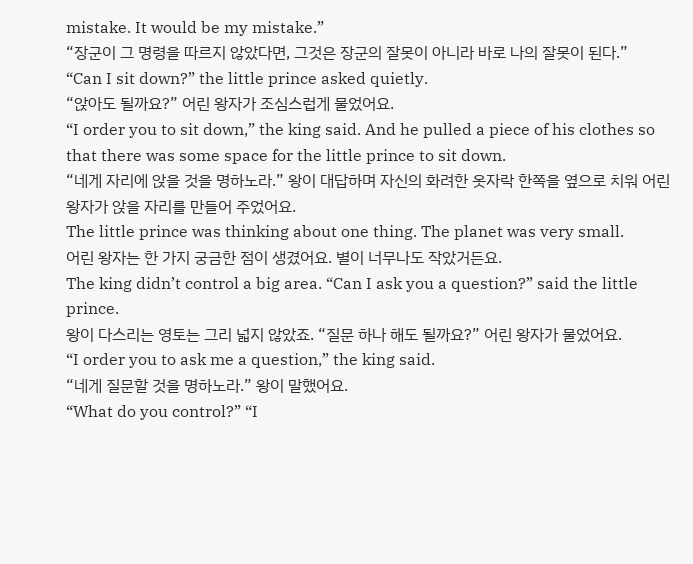mistake. It would be my mistake.”
“장군이 그 명령을 따르지 않았다면, 그것은 장군의 잘못이 아니라 바로 나의 잘못이 된다.”
“Can I sit down?” the little prince asked quietly.
“앉아도 될까요?” 어린 왕자가 조심스럽게 물었어요.
“I order you to sit down,” the king said. And he pulled a piece of his clothes so that there was some space for the little prince to sit down.
“네게 자리에 앉을 것을 명하노라.” 왕이 대답하며 자신의 화려한 옷자락 한쪽을 옆으로 치워 어린 왕자가 앉을 자리를 만들어 주었어요.
The little prince was thinking about one thing. The planet was very small.
어린 왕자는 한 가지 궁금한 점이 생겼어요. 별이 너무나도 작았거든요.
The king didn’t control a big area. “Can I ask you a question?” said the little prince.
왕이 다스리는 영토는 그리 넓지 않았죠. “질문 하나 해도 될까요?” 어린 왕자가 물었어요.
“I order you to ask me a question,” the king said.
“네게 질문할 것을 명하노라.” 왕이 말했어요.
“What do you control?” “I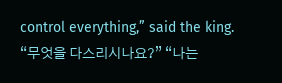control everything,” said the king.
“무엇을 다스리시나요?” “나는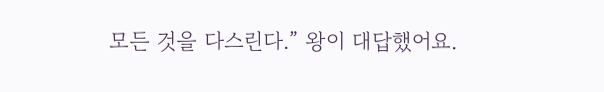모든 것을 다스린다.” 왕이 대답했어요.